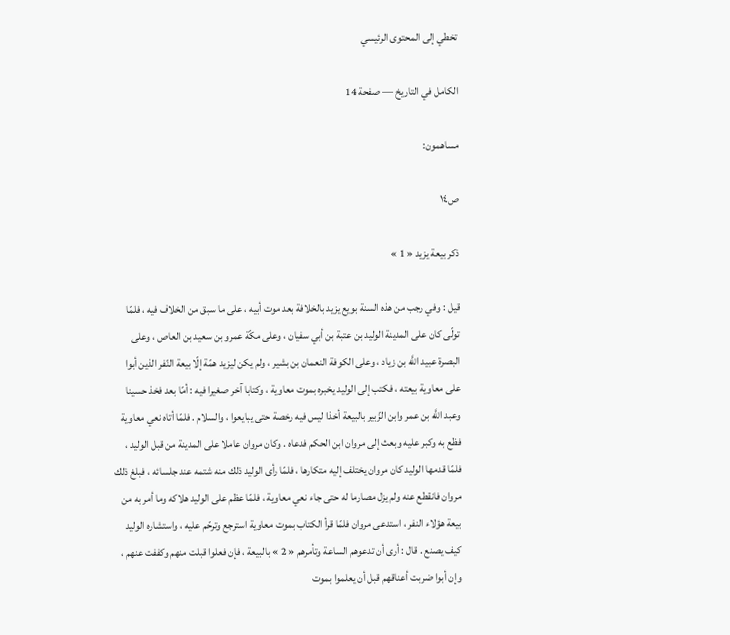تخطي إلى المحتوى الرئيسي

الكامل في التاريخ — صفحة 14

مساهمون:

ص١٤

ذكر بيعة يزيد « 1 »

قيل : وفي رجب من هذه السنة بويع يزيد بالخلافة بعد موت أبيه ، على ما سبق من الخلاف فيه ، فلمّا تولّى كان على المدينة الوليد بن عتبة بن أبي سفيان ، وعلى مكّة عمرو بن سعيد بن العاص ، وعلى البصرة عبيد اللَّه بن زياد ، وعلى الكوفة النعمان بن بشير ، ولم يكن ليزيد همّة إلّا بيعة النّفر الذين أبوا على معاوية بيعته ، فكتب إلى الوليد يخبره بموت معاوية ، وكتابا آخر صغيرا فيه : أمّا بعد فخذ حسينا وعبد اللَّه بن عمر وابن الزّبير بالبيعة أخذا ليس فيه رخصة حتى يبايعوا ، والسلام . فلمّا أتاه نعي معاوية فظع به وكبر عليه وبعث إلى مروان ابن الحكم فدعاه . وكان مروان عاملا على المدينة من قبل الوليد ، فلمّا قدمها الوليد كان مروان يختلف إليه متكارها ، فلمّا رأى الوليد ذلك منه شتمه عند جلسائه ، فبلغ ذلك مروان فانقطع عنه ولم يزل مصارما له حتى جاء نعي معاوية ، فلمّا عظم على الوليد هلاكه وما أمر به من بيعة هؤلاء النفر ، استدعى مروان فلمّا قرأ الكتاب بموت معاوية استرجع وترحّم عليه ، واستشاره الوليد كيف يصنع . قال : أرى أن تدعوهم الساعة وتأمرهم « 2 » بالبيعة ، فإن فعلوا قبلت منهم وكففت عنهم ، وإن أبوا ضربت أعناقهم قبل أن يعلموا بموت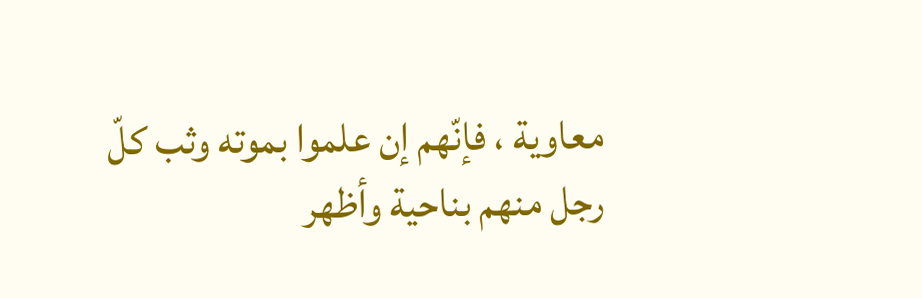معاوية ، فإنّهم إن علموا بموته وثب كلّ رجل منهم بناحية وأظهر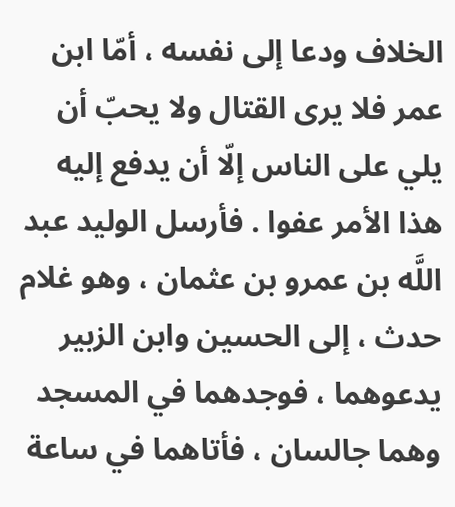الخلاف ودعا إلى نفسه ، أمّا ابن عمر فلا يرى القتال ولا يحبّ أن يلي على الناس إلّا أن يدفع إليه هذا الأمر عفوا . فأرسل الوليد عبد اللَّه بن عمرو بن عثمان ، وهو غلام حدث ، إلى الحسين وابن الزبير يدعوهما ، فوجدهما في المسجد وهما جالسان ، فأتاهما في ساعة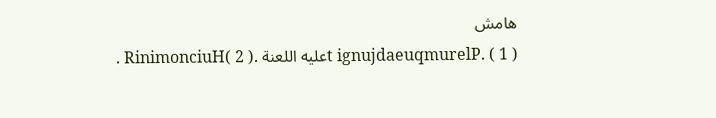هامش
( 1 ) .t ignujdaeuqmurelPعليه اللعنة .RinimonciuH( 2 ) .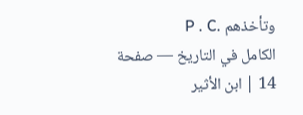وتأخذهم .P . C
الكامل في التاريخ — صفحة 14 | ابن الأثير